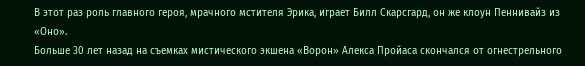В этот раз роль главного героя, мрачного мстителя Эрика, играет Билл Скарсгард, он же клоун Пеннивайз из «Оно».
Больше 30 лет назад на съемках мистического экшена «Ворон» Алекса Пройаса скончался от огнестрельного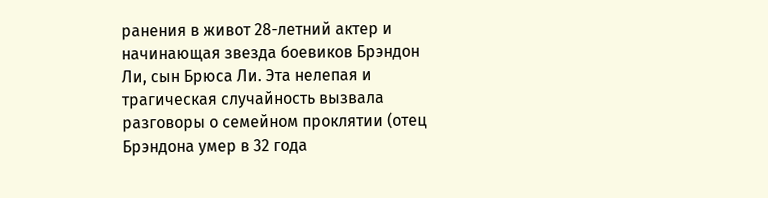ранения в живот 28-летний актер и начинающая звезда боевиков Брэндон Ли, сын Брюса Ли. Эта нелепая и трагическая случайность вызвала разговоры о семейном проклятии (отец Брэндона умер в 32 года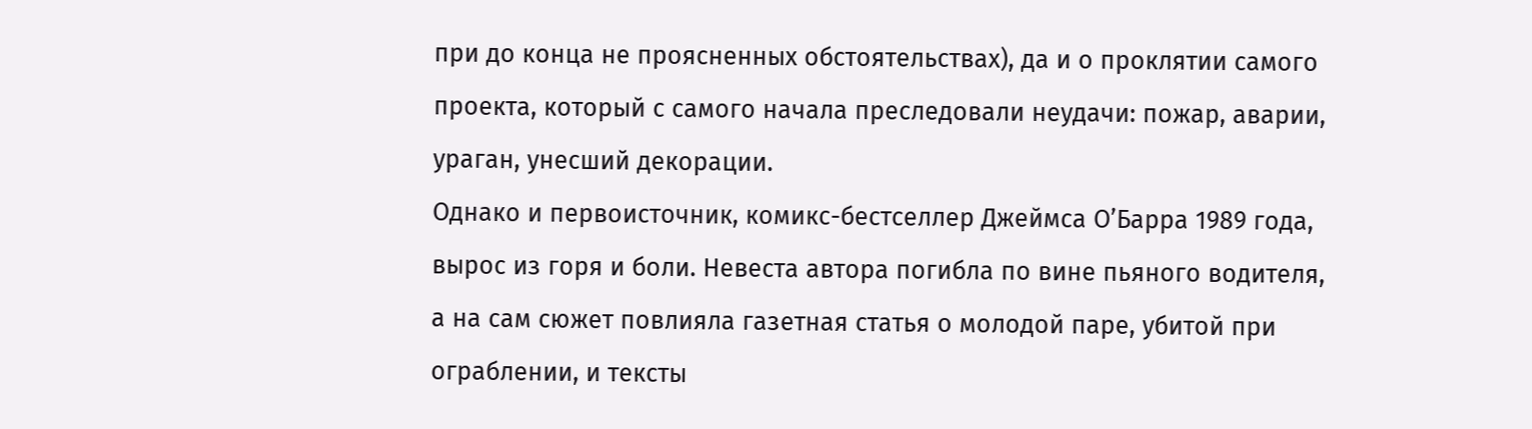при до конца не проясненных обстоятельствах), да и о проклятии самого проекта, который с самого начала преследовали неудачи: пожар, аварии, ураган, унесший декорации.
Однако и первоисточник, комикс-бестселлер Джеймса О’Барра 1989 года, вырос из горя и боли. Невеста автора погибла по вине пьяного водителя, а на сам сюжет повлияла газетная статья о молодой паре, убитой при ограблении, и тексты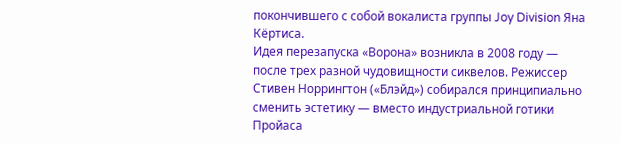покончившего с собой вокалиста группы Joy Division Яна Кёртиса.
Идея перезапуска «Ворона» возникла в 2008 году — после трех разной чудовищности сиквелов. Режиссер Стивен Норрингтон («Блэйд») собирался принципиально сменить эстетику — вместо индустриальной готики Пройаса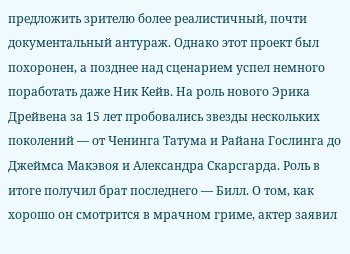предложить зрителю более реалистичный, почти документальный антураж. Однако этот проект был похоронен, а позднее над сценарием успел немного поработать даже Ник Кейв. На роль нового Эрика Дрейвена за 15 лет пробовались звезды нескольких поколений — от Ченинга Татума и Райана Гослинга до Джеймса Макэвоя и Александра Скарсгарда. Роль в итоге получил брат последнего — Билл. О том, как хорошо он смотрится в мрачном гриме, актер заявил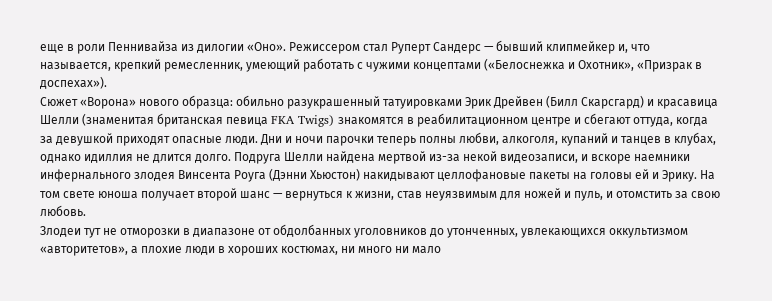еще в роли Пеннивайза из дилогии «Оно». Режиссером стал Руперт Сандерс — бывший клипмейкер и, что называется, крепкий ремесленник, умеющий работать с чужими концептами («Белоснежка и Охотник», «Призрак в доспехах»).
Сюжет «Ворона» нового образца: обильно разукрашенный татуировками Эрик Дрейвен (Билл Скарсгард) и красавица Шелли (знаменитая британская певица FKA Twigs) знакомятся в реабилитационном центре и сбегают оттуда, когда за девушкой приходят опасные люди. Дни и ночи парочки теперь полны любви, алкоголя, купаний и танцев в клубах, однако идиллия не длится долго. Подруга Шелли найдена мертвой из-за некой видеозаписи, и вскоре наемники инфернального злодея Винсента Роуга (Дэнни Хьюстон) накидывают целлофановые пакеты на головы ей и Эрику. На том свете юноша получает второй шанс — вернуться к жизни, став неуязвимым для ножей и пуль, и отомстить за свою любовь.
Злодеи тут не отморозки в диапазоне от обдолбанных уголовников до утонченных, увлекающихся оккультизмом «авторитетов», а плохие люди в хороших костюмах, ни много ни мало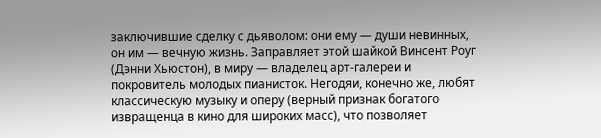заключившие сделку с дьяволом: они ему — души невинных, он им — вечную жизнь. Заправляет этой шайкой Винсент Роуг (Дэнни Хьюстон), в миру — владелец арт-галереи и покровитель молодых пианисток. Негодяи, конечно же, любят классическую музыку и оперу (верный признак богатого извращенца в кино для широких масс), что позволяет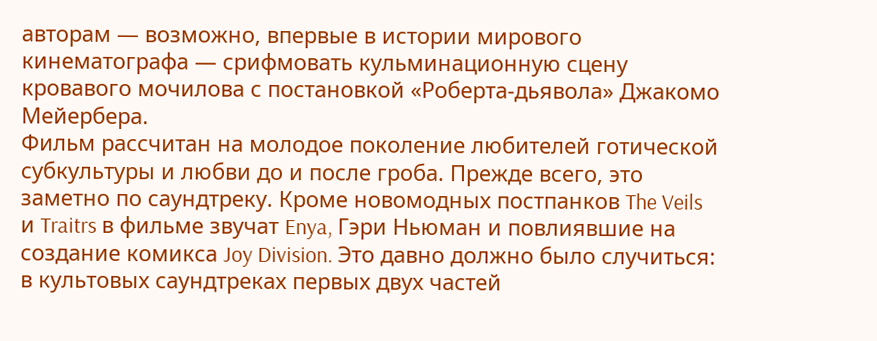авторам — возможно, впервые в истории мирового кинематографа — срифмовать кульминационную сцену кровавого мочилова с постановкой «Роберта-дьявола» Джакомо Мейербера.
Фильм рассчитан на молодое поколение любителей готической субкультуры и любви до и после гроба. Прежде всего, это заметно по саундтреку. Кроме новомодных постпанков The Veils и Traitrs в фильме звучат Enya, Гэри Ньюман и повлиявшие на создание комикса Joy Division. Это давно должно было случиться: в культовых саундтреках первых двух частей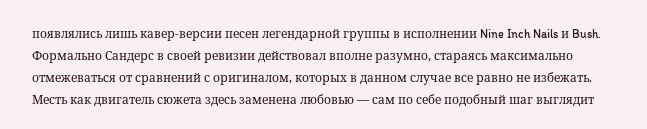появлялись лишь кавер-версии песен легендарной группы в исполнении Nine Inch Nails и Bush.
Формально Сандерс в своей ревизии действовал вполне разумно, стараясь максимально отмежеваться от сравнений с оригиналом, которых в данном случае все равно не избежать. Месть как двигатель сюжета здесь заменена любовью — сам по себе подобный шаг выглядит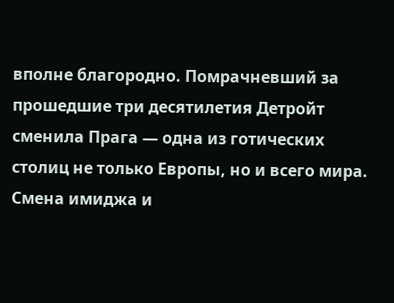вполне благородно. Помрачневший за прошедшие три десятилетия Детройт сменила Прага — одна из готических столиц не только Европы, но и всего мира. Смена имиджа и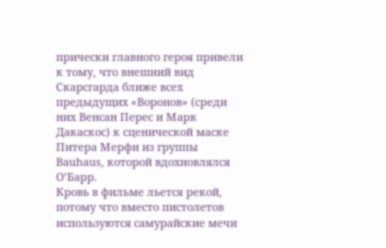прически главного героя привели к тому, что внешний вид Скарсгарда ближе всех предыдущих «Воронов» (среди них Венсан Перес и Марк Дакаскос) к сценической маске Питера Мерфи из группы Bauhaus, которой вдохновлялся О’Барр.
Кровь в фильме льется рекой, потому что вместо пистолетов используются самурайские мечи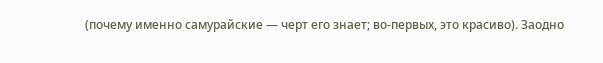(почему именно самурайские — черт его знает; во-первых, это красиво). Заодно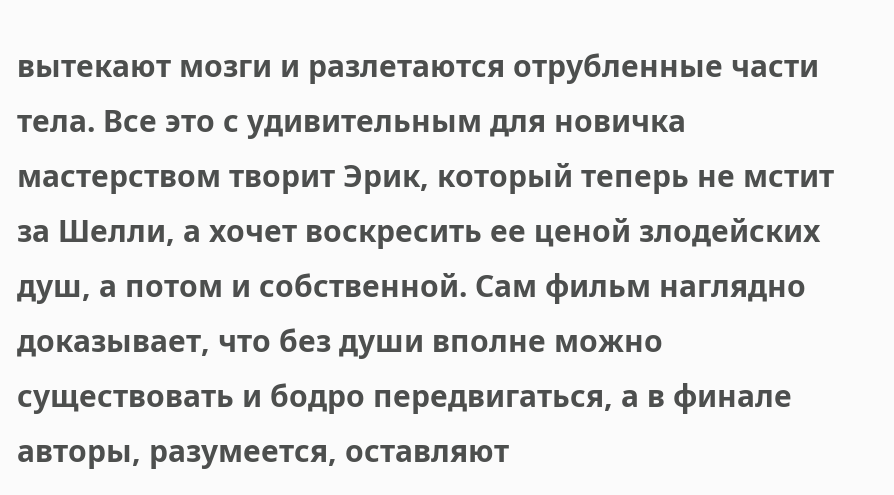вытекают мозги и разлетаются отрубленные части тела. Все это с удивительным для новичка мастерством творит Эрик, который теперь не мстит за Шелли, а хочет воскресить ее ценой злодейских душ, а потом и собственной. Сам фильм наглядно доказывает, что без души вполне можно существовать и бодро передвигаться, а в финале авторы, разумеется, оставляют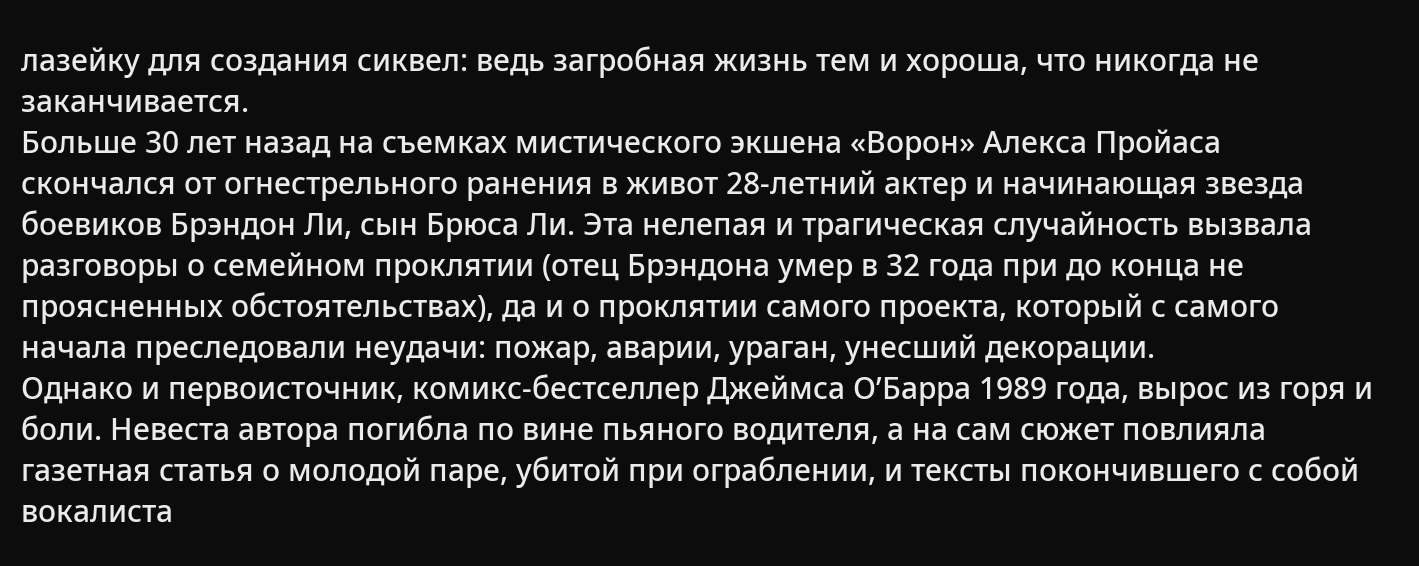лазейку для создания сиквел: ведь загробная жизнь тем и хороша, что никогда не заканчивается.
Больше 30 лет назад на съемках мистического экшена «Ворон» Алекса Пройаса скончался от огнестрельного ранения в живот 28-летний актер и начинающая звезда боевиков Брэндон Ли, сын Брюса Ли. Эта нелепая и трагическая случайность вызвала разговоры о семейном проклятии (отец Брэндона умер в 32 года при до конца не проясненных обстоятельствах), да и о проклятии самого проекта, который с самого начала преследовали неудачи: пожар, аварии, ураган, унесший декорации.
Однако и первоисточник, комикс-бестселлер Джеймса О’Барра 1989 года, вырос из горя и боли. Невеста автора погибла по вине пьяного водителя, а на сам сюжет повлияла газетная статья о молодой паре, убитой при ограблении, и тексты покончившего с собой вокалиста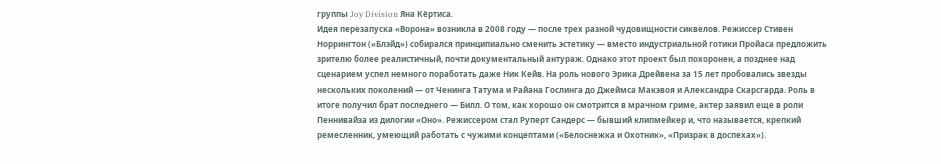группы Joy Division Яна Кёртиса.
Идея перезапуска «Ворона» возникла в 2008 году — после трех разной чудовищности сиквелов. Режиссер Стивен Норрингтон («Блэйд») собирался принципиально сменить эстетику — вместо индустриальной готики Пройаса предложить зрителю более реалистичный, почти документальный антураж. Однако этот проект был похоронен, а позднее над сценарием успел немного поработать даже Ник Кейв. На роль нового Эрика Дрейвена за 15 лет пробовались звезды нескольких поколений — от Ченинга Татума и Райана Гослинга до Джеймса Макэвоя и Александра Скарсгарда. Роль в итоге получил брат последнего — Билл. О том, как хорошо он смотрится в мрачном гриме, актер заявил еще в роли Пеннивайза из дилогии «Оно». Режиссером стал Руперт Сандерс — бывший клипмейкер и, что называется, крепкий ремесленник, умеющий работать с чужими концептами («Белоснежка и Охотник», «Призрак в доспехах»).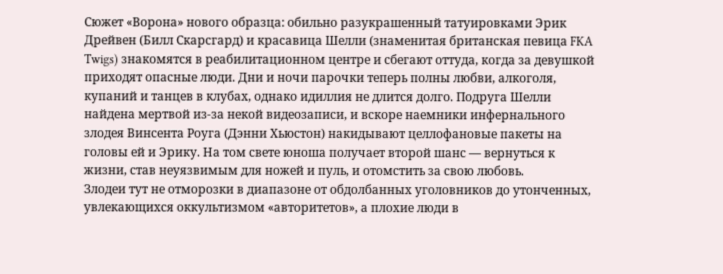Сюжет «Ворона» нового образца: обильно разукрашенный татуировками Эрик Дрейвен (Билл Скарсгард) и красавица Шелли (знаменитая британская певица FKA Twigs) знакомятся в реабилитационном центре и сбегают оттуда, когда за девушкой приходят опасные люди. Дни и ночи парочки теперь полны любви, алкоголя, купаний и танцев в клубах, однако идиллия не длится долго. Подруга Шелли найдена мертвой из-за некой видеозаписи, и вскоре наемники инфернального злодея Винсента Роуга (Дэнни Хьюстон) накидывают целлофановые пакеты на головы ей и Эрику. На том свете юноша получает второй шанс — вернуться к жизни, став неуязвимым для ножей и пуль, и отомстить за свою любовь.
Злодеи тут не отморозки в диапазоне от обдолбанных уголовников до утонченных, увлекающихся оккультизмом «авторитетов», а плохие люди в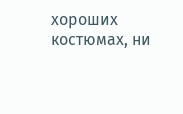хороших костюмах, ни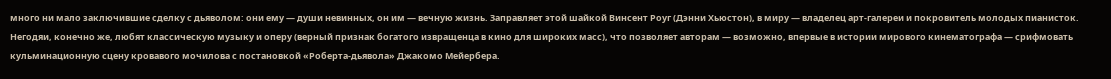много ни мало заключившие сделку с дьяволом: они ему — души невинных, он им — вечную жизнь. Заправляет этой шайкой Винсент Роуг (Дэнни Хьюстон), в миру — владелец арт-галереи и покровитель молодых пианисток. Негодяи, конечно же, любят классическую музыку и оперу (верный признак богатого извращенца в кино для широких масс), что позволяет авторам — возможно, впервые в истории мирового кинематографа — срифмовать кульминационную сцену кровавого мочилова с постановкой «Роберта-дьявола» Джакомо Мейербера.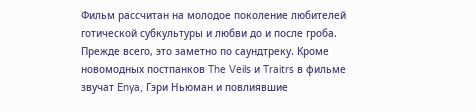Фильм рассчитан на молодое поколение любителей готической субкультуры и любви до и после гроба. Прежде всего, это заметно по саундтреку. Кроме новомодных постпанков The Veils и Traitrs в фильме звучат Enya, Гэри Ньюман и повлиявшие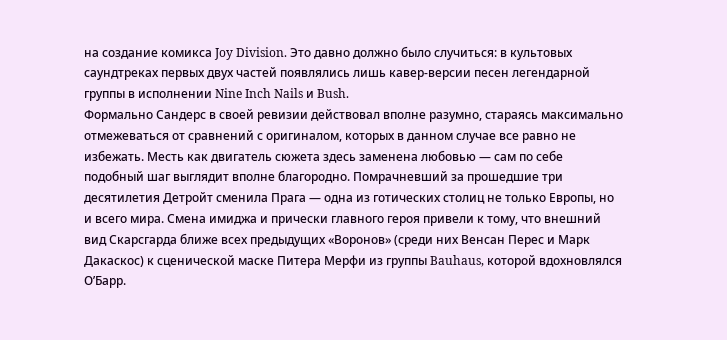на создание комикса Joy Division. Это давно должно было случиться: в культовых саундтреках первых двух частей появлялись лишь кавер-версии песен легендарной группы в исполнении Nine Inch Nails и Bush.
Формально Сандерс в своей ревизии действовал вполне разумно, стараясь максимально отмежеваться от сравнений с оригиналом, которых в данном случае все равно не избежать. Месть как двигатель сюжета здесь заменена любовью — сам по себе подобный шаг выглядит вполне благородно. Помрачневший за прошедшие три десятилетия Детройт сменила Прага — одна из готических столиц не только Европы, но и всего мира. Смена имиджа и прически главного героя привели к тому, что внешний вид Скарсгарда ближе всех предыдущих «Воронов» (среди них Венсан Перес и Марк Дакаскос) к сценической маске Питера Мерфи из группы Bauhaus, которой вдохновлялся О’Барр.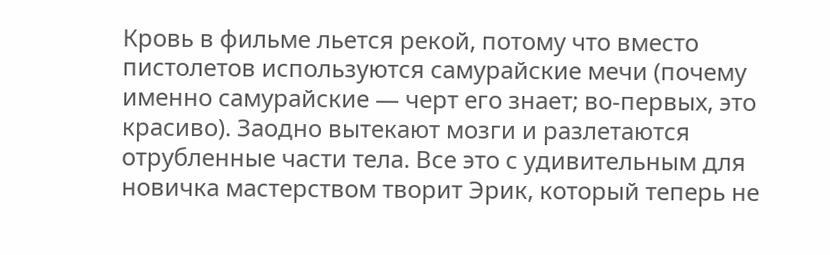Кровь в фильме льется рекой, потому что вместо пистолетов используются самурайские мечи (почему именно самурайские — черт его знает; во-первых, это красиво). Заодно вытекают мозги и разлетаются отрубленные части тела. Все это с удивительным для новичка мастерством творит Эрик, который теперь не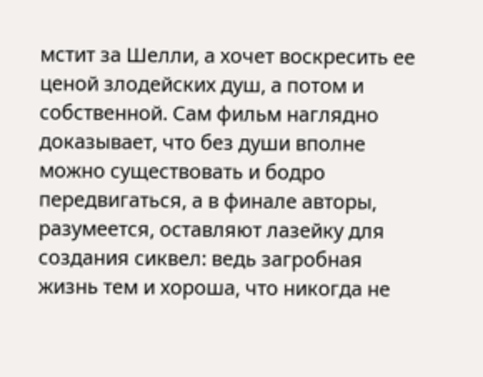мстит за Шелли, а хочет воскресить ее ценой злодейских душ, а потом и собственной. Сам фильм наглядно доказывает, что без души вполне можно существовать и бодро передвигаться, а в финале авторы, разумеется, оставляют лазейку для создания сиквел: ведь загробная жизнь тем и хороша, что никогда не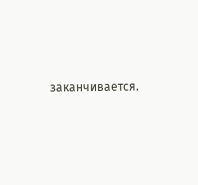заканчивается.